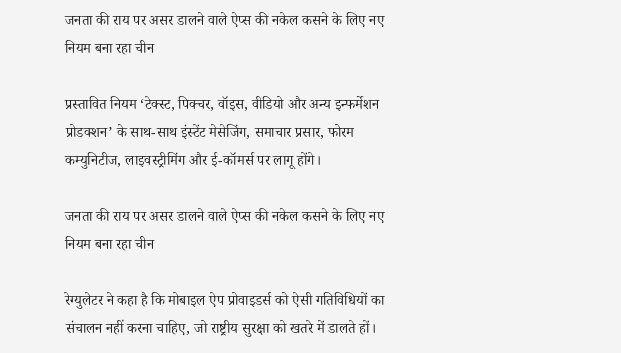जनता की राय पर असर डालने वाले ऐप्स की नकेल कसने के लिए नए नियम बना रहा चीन

प्रस्तावित नियम ‘टेक्‍स्‍ट, पिक्‍चर, वॉइस, वीडियो और अन्य इन्‍फर्मेशन प्रोडक्‍शन’ के साथ-साथ इंस्‍टेंट मेसेजिंग, समाचार प्रसार, फोरम कम्‍युनिटीज, लाइवस्ट्रीमिंग और ई-कॉमर्स पर लागू होंगे।

जनता की राय पर असर डालने वाले ऐप्स की नकेल कसने के लिए नए नियम बना रहा चीन

रेग्‍युलेटर ने कहा है कि मोबाइल ऐप प्रोवाइडर्स को ऐसी गतिविधियों का संचालन नहीं करना चाहिए, जो राष्ट्रीय सुरक्षा को खतरे में डालते हों।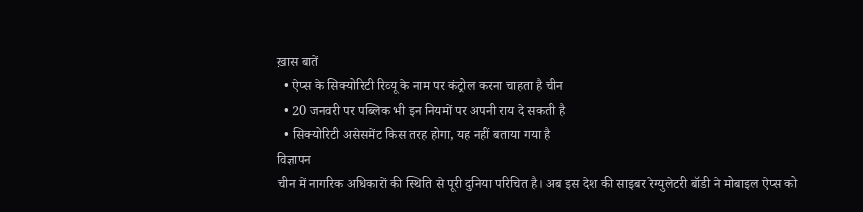ख़ास बातें
  • ऐप्स के सिक्‍योरिटी रिव्‍यू के नाम पर कंट्रोल करना चाहता है चीन
  • 20 जनवरी पर पब्‍लिक भी इन नियमों पर अपनी राय दे सकती है
  • सिक्‍योरिटी असेसमेंट किस तरह होगा, यह नहीं बताया गया है
विज्ञापन
चीन में नागरिक अधिकारों की स्थिति से पूरी दुनिया परिचित है। अब इस देश की साइबर रेग्‍युलेटरी बॉडी ने मोबाइल ऐप्‍स को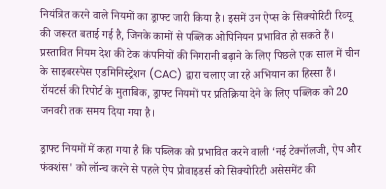नियंत्रित करने वाले नियमों का ड्राफ्ट जारी किया है। इसमें उन ऐप्स के सिक्‍योरिटी रिव्‍यू की जरूरत बताई गई है, जिनके कामों से पब्‍लिक ओपिनियन प्रभावित हो सकते हैं। प्रस्तावित नियम देश की टेक कंपनियों की निगरानी बढ़ाने के लिए पिछले एक साल में चीन के साइबरस्पेस एडमिनिस्ट्रेशन (CAC) द्वारा चलाए जा रहे अभियान का हिस्सा हैं। रॉयटर्स की रिपोर्ट के मुताबिक, ड्राफ्ट नियमों पर प्रतिक्रिया देने के लिए पब्लि‍क को 20 जनवरी तक समय दिया गया है।

ड्राफ्ट नियमों में कहा गया है कि पब्लिक को प्रभावित करने वाली ‘नई टेक्‍नॉलजी, ऐप और फंक्‍शंस' को लॉन्‍च करने से पहले ऐप प्रोवाइडर्स को सिक्‍योरिटी असेसमेंट की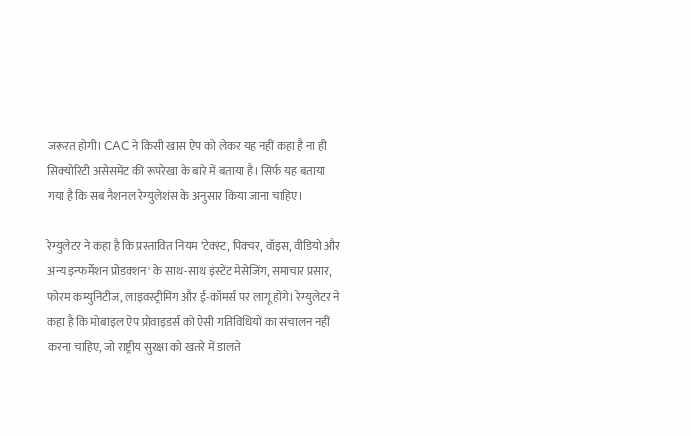जरूरत होगी। CAC ने किसी खास ऐप को लेकर यह नहीं कहा है ना ही सिक्‍योरिटी असेसमेंट की रूपरेखा के बारे में बताया है। सिर्फ यह बताया गया है कि सब नैशनल रेग्‍युलेशंस के अनुसार किया जाना चाहिए।

रेग्‍युलेटर ने कहा है कि प्रस्तावित नियम ‘टेक्‍स्‍ट, पिक्‍चर, वॉइस, वीडियो और अन्य इन्‍फर्मेशन प्रोडक्‍शन' के साथ-साथ इंस्‍टेंट मेसेजिंग, समाचार प्रसार, फोरम कम्‍युनिटीज, लाइवस्ट्रीमिंग और ई-कॉमर्स पर लागू होंगे। रेग्‍युलेटर ने कहा है कि मोबाइल ऐप प्रोवाइडर्स को ऐसी गतिविधियों का संचालन नहीं करना चाहिए, जो राष्ट्रीय सुरक्षा को खतरे में डालते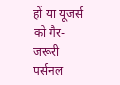हों या यूजर्स को गैर-जरूरी पर्सनल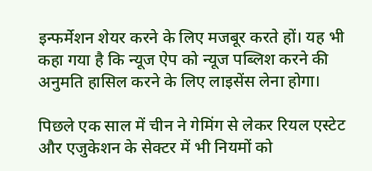इन्‍फर्मेशन शेयर करने के लिए मजबूर करते हों। यह भी कहा गया है कि न्‍यूज ऐप को न्‍यूज पब्लिश करने की अनुमति हासिल करने के लिए लाइसेंस लेना होगा।

पिछले एक साल में चीन ने गेमिंग से लेकर रियल एस्टेट और एजुकेशन के सेक्‍टर में भी नियमों को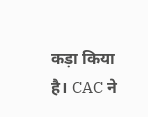कड़ा किया है। CAC ने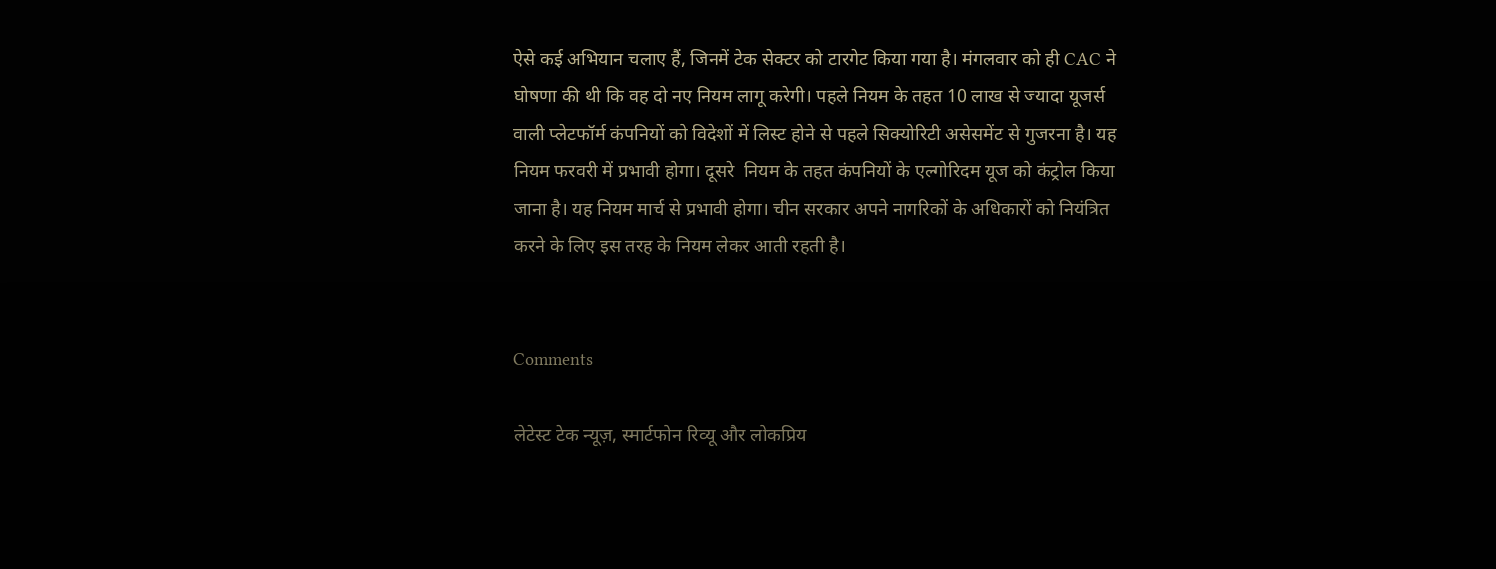ऐसे कई अभियान चलाए हैं, जिनमें टेक सेक्‍टर को टारगेट किया गया है। मंगलवार को ही CAC ने घोषणा की थी कि वह दो नए नियम लागू करेगी। पहले नियम के तहत 10 लाख से ज्‍यादा यूजर्स वाली प्लेटफॉर्म कंपनियों को विदेशों में लिस्‍ट होने से पहले सिक्‍योरिटी असेसमेंट से गुजरना है। यह नियम फरवरी में प्रभावी होगा। दूसरे  नियम के तहत कंपनियों के एल्गोरिदम यूज को कंट्रोल किया जाना है। यह नियम मार्च से प्रभावी होगा। चीन सरकार अपने नागरिकों के अधिकारों को नियंत्रित करने के लिए इस तरह के नियम लेकर आती रहती है।


Comments

लेटेस्ट टेक न्यूज़, स्मार्टफोन रिव्यू और लोकप्रिय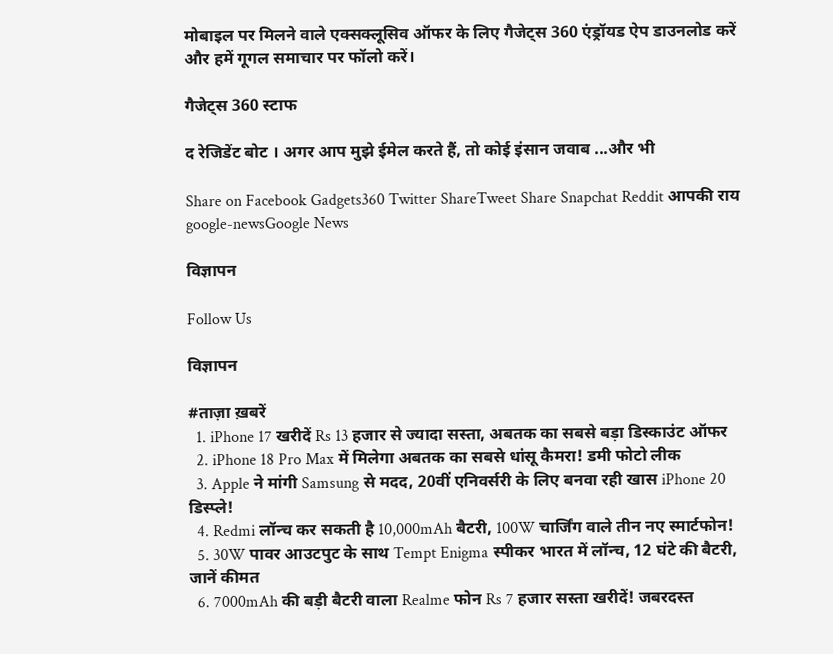मोबाइल पर मिलने वाले एक्सक्लूसिव ऑफर के लिए गैजेट्स 360 एंड्रॉयड ऐप डाउनलोड करें और हमें गूगल समाचार पर फॉलो करें।

गैजेट्स 360 स्टाफ

द रेजिडेंट बोट । अगर आप मुझे ईमेल करते हैं, तो कोई इंसान जवाब ...और भी

Share on Facebook Gadgets360 Twitter ShareTweet Share Snapchat Reddit आपकी राय google-newsGoogle News

विज्ञापन

Follow Us

विज्ञापन

#ताज़ा ख़बरें
  1. iPhone 17 खरीदें Rs 13 हजार से ज्यादा सस्ता, अबतक का सबसे बड़ा डिस्काउंट ऑफर
  2. iPhone 18 Pro Max में मिलेगा अबतक का सबसे धांसू कैमरा! डमी फोटो लीक
  3. Apple ने मांगी Samsung से मदद, 20वीं एनिवर्सरी के लिए बनवा रही खास iPhone 20 डिस्प्ले!
  4. Redmi लॉन्च कर सकती है 10,000mAh बैटरी, 100W चार्जिंग वाले तीन नए स्मार्टफोन!
  5. 30W पावर आउटपुट के साथ Tempt Enigma स्पीकर भारत में लॉन्च, 12 घंटे की बैटरी, जानें कीमत
  6. 7000mAh की बड़ी बैटरी वाला Realme फोन Rs 7 हजार सस्ता खरीदें! जबरदस्त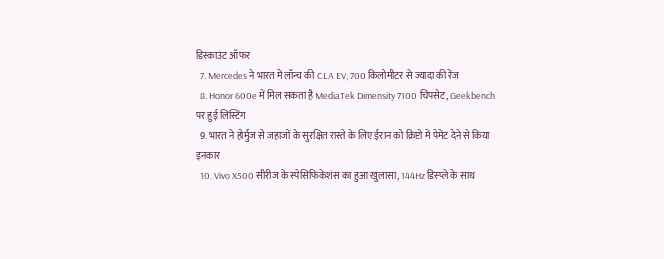डिस्काउंट ऑफर
  7. Mercedes ने भारत में लॉन्च की CLA EV, 700 किलोमीटर से ज्यादा की रेंज
  8. Honor 600e में मिल सकता है MediaTek Dimensity 7100 चिपसेट, Geekbench पर हुई लिस्टिंग
  9. भारत ने होर्मुज से जहाजों के सुरक्षित रास्ते के लिए ईरान को क्रिप्टो में पेमेंट देने से किया इनकार
  10. Vivo X500 सीरीज के स्पेसिफिकेशंस का हुआ खुलासा, 144Hz डिस्प्ले के साथ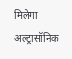मिलेगा अल्ट्रासॉनिक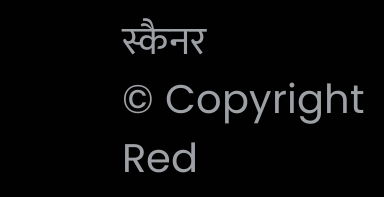स्कैनर
© Copyright Red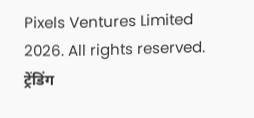Pixels Ventures Limited 2026. All rights reserved.
ट्रेंडिंग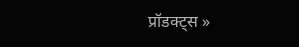प्रॉडक्ट्स »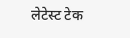लेटेस्ट टेक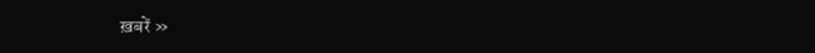ख़बरें »